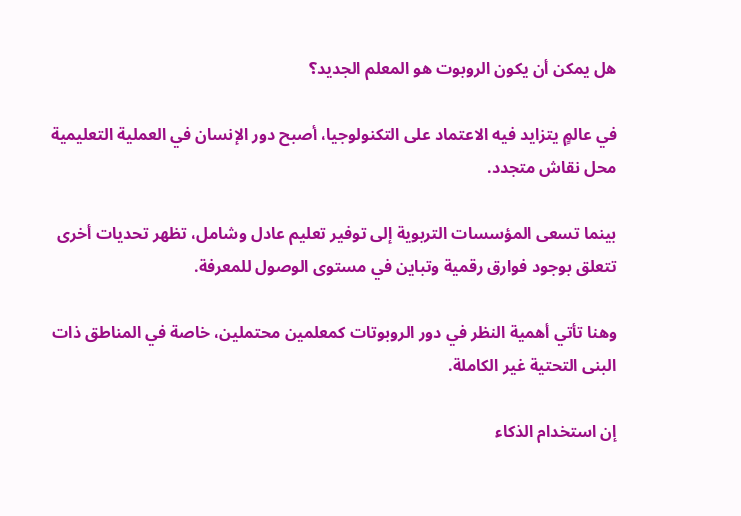هل يمكن أن يكون الروبوت هو المعلم الجديد؟

في عالمٍ يتزايد فيه الاعتماد على التكنولوجيا، أصبح دور الإنسان في العملية التعليمية محل نقاش متجدد.

بينما تسعى المؤسسات التربوية إلى توفير تعليم عادل وشامل، تظهر تحديات أخرى تتعلق بوجود فوارق رقمية وتباين في مستوى الوصول للمعرفة.

وهنا تأتي أهمية النظر في دور الروبوتات كمعلمين محتملين، خاصة في المناطق ذات البنى التحتية غير الكاملة.

إن استخدام الذكاء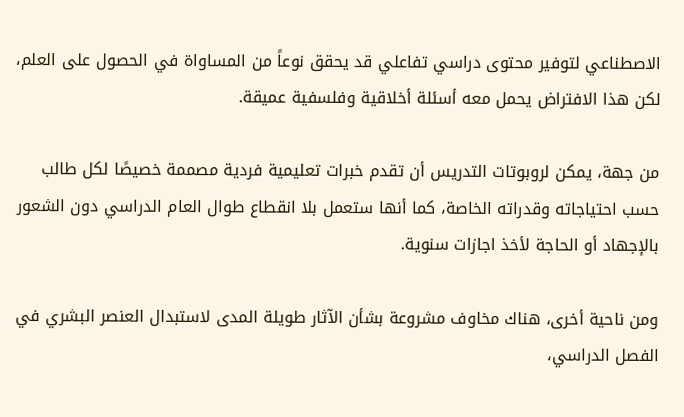الاصطناعي لتوفير محتوى دراسي تفاعلي قد يحقق نوعاً من المساواة في الحصول على العلم، لكن هذا الافتراض يحمل معه أسئلة أخلاقية وفلسفية عميقة.

من جهة، يمكن لروبوتات التدريس أن تقدم خبرات تعليمية فردية مصممة خصيصًا لكل طالب حسب احتياجاته وقدراته الخاصة، كما أنها ستعمل بلا انقطاع طوال العام الدراسي دون الشعور بالإجهاد أو الحاجة لأخذ اجازات سنوية.

ومن ناحية أخرى، هناك مخاوف مشروعة بشأن الآثار طويلة المدى لاستبدال العنصر البشري في الفصل الدراسي،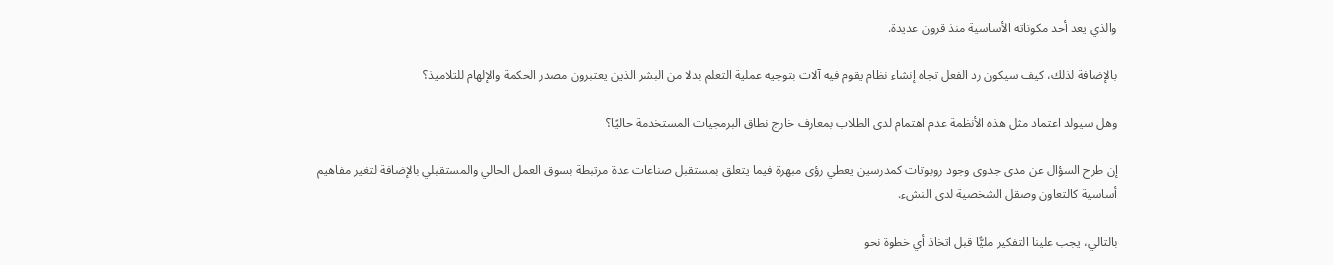والذي يعد أحد مكوناته الأساسية منذ قرون عديدة.

بالإضافة لذلك، كيف سيكون رد الفعل تجاه إنشاء نظام يقوم فيه آلات بتوجيه عملية التعلم بدلا من البشر الذين يعتبرون مصدر الحكمة والإلهام للتلاميذ؟

وهل سيولد اعتماد مثل هذه الأنظمة عدم اهتمام لدى الطلاب بمعارف خارج نطاق البرمجيات المستخدمة حاليًا؟

إن طرح السؤال عن مدى جدوى وجود روبوتات كمدرسين يعطي رؤى مبهرة فيما يتعلق بمستقبل صناعات عدة مرتبطة بسوق العمل الحالي والمستقبلي بالإضافة لتغير مفاهيم أساسية كالتعاون وصقل الشخصية لدى النشء.

بالتالي، يجب علينا التفكير مليًّا قبل اتخاذ أي خطوة نحو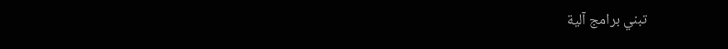تبني برامج آلية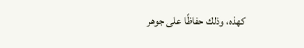كهذه، وذلك حفاظًا على جوهر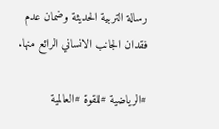رسالة التربية الحديثة وضمان عدم فقدان الجانب الانساني الرائع منها.

#الرياضية #للقوة #العالمية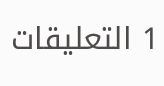1 التعليقات